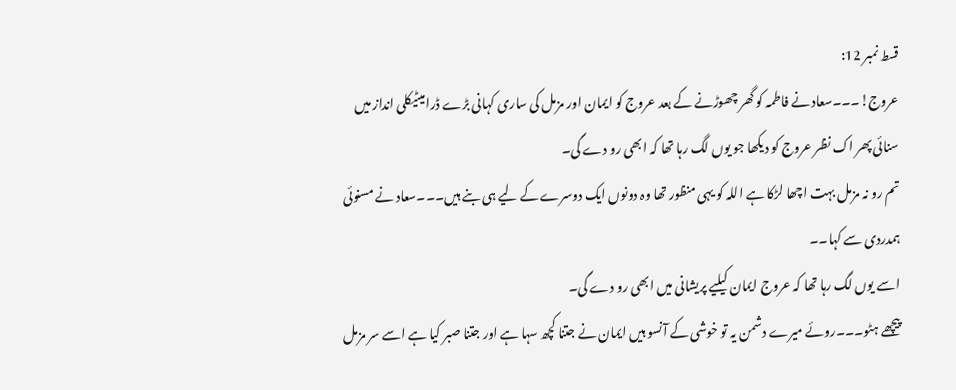قسط نمبر 12:
عروج!۔۔۔سعاد نے فاطمہ کو گھر چھوڑنے کے بعد عروج کو ایمان اور مزمل کی ساری کہانی بڑے ڈرامیٹیکلی انداز میں سنائی پھر اک نظر عروج کو دیکھا جو یوں لگ رہا تھا کہ ابھی رو دے گی۔
تم رو نہ مزمل بہت اچھا لڑکا ہے اللہ کو یہی منظور تھا وہ دونوں ایک دوسرے کے لیے ہی بنے ہیں۔۔۔سعاد نے مسنوئی ہمدردی سے کہا۔۔
اسے یوں لگ رہا تھا کہ عروج ایمان کیلیے پریشانی میں ابھی رو دے گی۔
پیچھے ہٹو۔۔۔روئے میرے دشمن یہ تو خوشی کے آنسو ہیں ایمان نے جتنا کچھ سہا ہے اور جتنا صبر کیا ہے اسے سر مزمل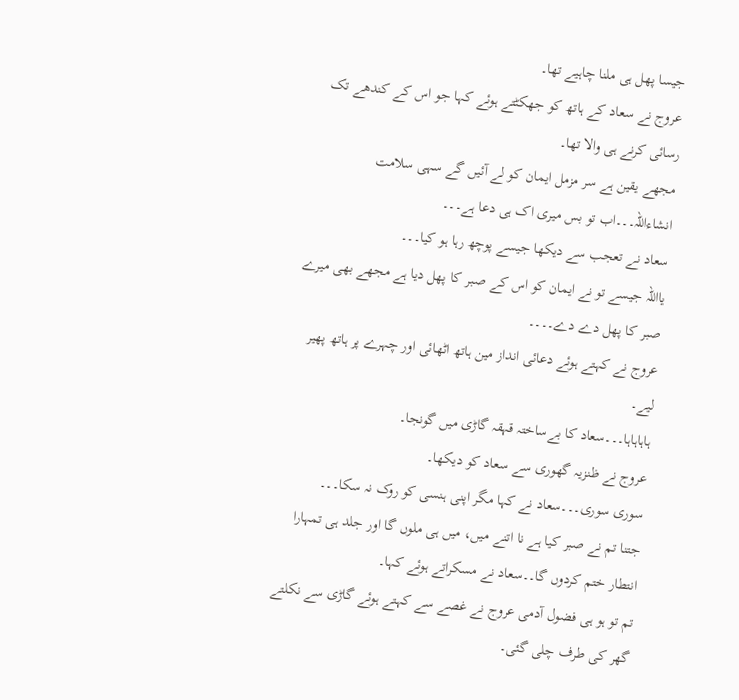جیسا پھل ہی ملنا چاہیے تھا۔
عروج نے سعاد کے ہاتھ کو جھکٹتے ہوئے کہا جو اس کے کندھے تک رسائی کرنے ہی والا تھا۔
مجھے یقین ہے سر مزمل ایمان کو لے آئیں گے سہی سلامت انشاءاللہ۔۔۔اب تو بس میری اک ہی دعا ہے۔۔۔
سعاد نے تعجب سے دیکھا جیسے پوچھ رہا ہو کیا۔۔۔
یااللہ جیسے تو نے ایمان کو اس کے صبر کا پھل دیا ہے مجھے بھی میرے صبر کا پھل دے دے۔۔۔۔
عروج نے کہتے ہوئے دعائی انداز مین ہاتھ اٹھائی اور چہرے پر ہاتھ پھیر لیے۔
ہاہاہاہا۔۔۔سعاد کا بےساختہ قہقہ گاڑی میں گونجا۔
عروج نے ظنزیہ گھوری سے سعاد کو دیکھا۔
سوری سوری۔۔۔سعاد نے کہا مگر اپنی ہنسی کو روک نہ سکا۔۔۔
جتنا تم نے صبر کیا ہے نا اتنے میں، میں ہی ملوں گا اور جلد ہی تمہارا انتطار ختم کردوں گا۔۔سعاد نے مسکراتے ہوئے کہا۔
تم تو ہو ہی فضول آدمی عروج نے غصے سے کہتے ہوئے گاڑی سے نکلتے گھر کی طرف چلی گئی۔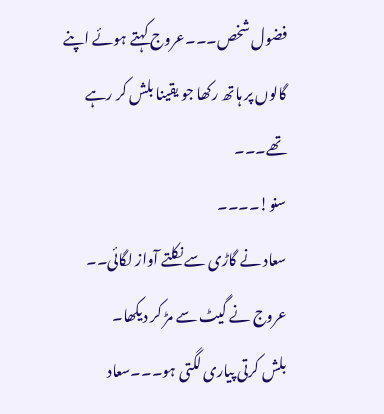فضول شخص۔۔۔عروج کہتے ہوئے اپنے گالوں پر ہاتھ رکھا جو یقینا بلش کر رہے تھے۔۔۔
سنو!۔۔۔۔
سعاد نے گاڑی سے نکلتے آواز لگائی۔۔
عروج نے گیٹ سے مڑ کر دیکھا۔
بلش کرتی پیاری لگتی ہو۔۔۔سعاد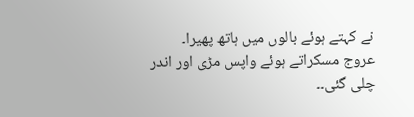نے کہتے ہوئے بالوں میں ہاتھ پھیرا۔
عروج مسکراتے ہوئے واپس مڑی اور اندر چلی گئی۔۔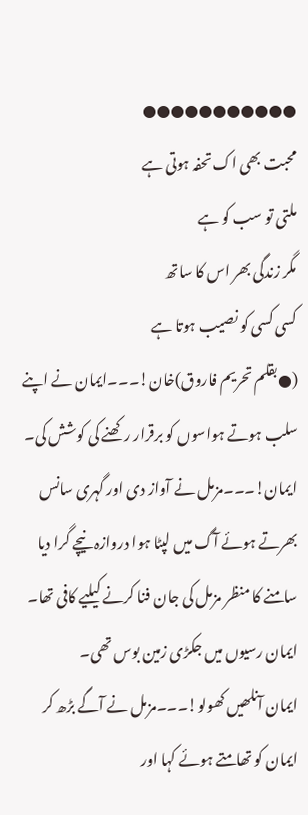●●●●●●●●●●●
محبت بھی اک تحفہ ہوتی ہے
ملتی تو سب کو ہے
مگر زندگی بھر اس کا ساتھ
کسی کسی کو نصیب ہوتا ہے
(●بقلم تحریم فاروق)خان!۔۔۔ایمان نے اپنے سلب ہوتے ہواسوں کو برقرار رکھنے کی کوشش کی۔
ایمان!۔۔۔مزمل نے آواز دی اور گہری سانس بھرتے ہوئے آگ میں لپٹا ہوا دروازہ نیچے گرا دیا سامنے کا منظر مزمل کی جان فنا کرنے کیلیے کافی تھا۔
ایمان رسیوں میں جکڑی زمین بوس تھی۔
ایمان آنلھیں کھولو!۔۔۔مزمل نے آگے بڑھ کر ایمان کو تھامتے ہوئے کہا اور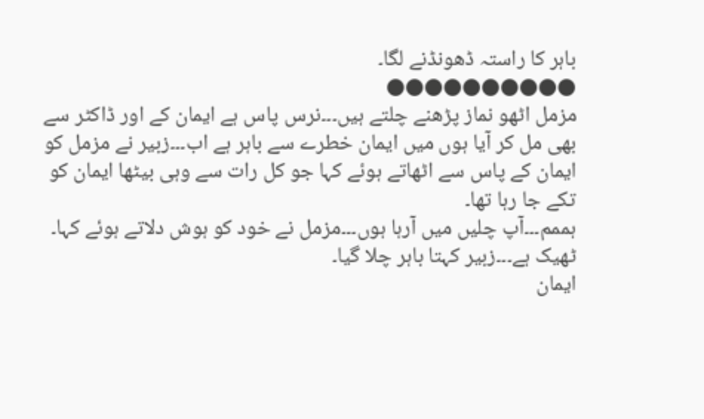باہر کا راستہ ڈھونڈنے لگا۔
●●●●●●●●●●
مزمل اٹھو نماز پڑھنے چلتے ہیں۔۔۔نرس پاس ہے ایمان کے اور ڈاکٹر سے بھی مل کر آیا ہوں میں ایمان خطرے سے باہر ہے اب۔۔۔زبیر نے مزمل کو ایمان کے پاس سے اٹھاتے ہوئے کہا جو کل رات سے وہی بیٹھا ایمان کو تکے جا رہا تھا۔
ہممم۔۔۔آپ چلیں میں آرہا ہوں۔۔۔مزمل نے خود کو ہوش دلاتے ہوئے کہا۔
ٹھیک ہے۔۔۔زبیر کہتا باہر چلا گیا۔
ایمان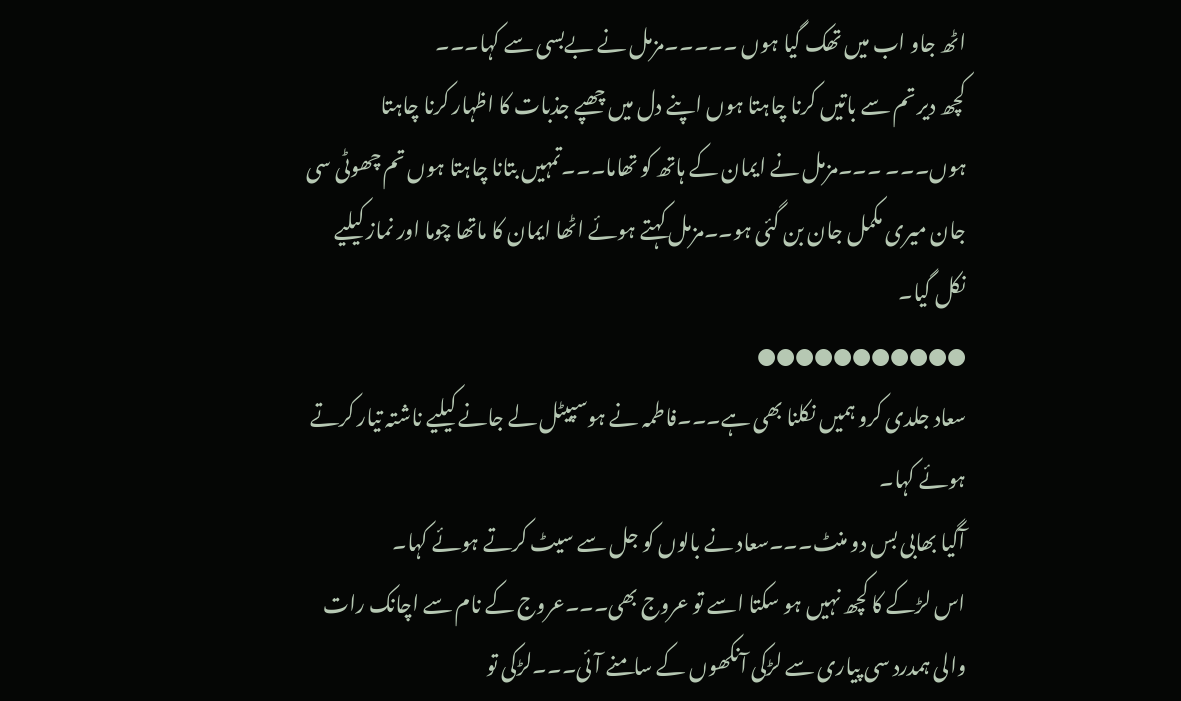اٹھ جاو اب میں تھک گیا ہوں ۔۔۔۔۔مزمل نے بےبسی سے کہا۔۔۔
کچھ دیر تم سے باتیں کرنا چاہتا ہوں اپنے دل میں چھپے جذبات کا اظہار کرنا چاہتا ہوں۔۔۔ ۔۔۔مزمل نے ایمان کے ہاتھ کو تھاما۔۔۔تمہیں بتانا چاہتا ہوں تم چھوٹی سی جان میری مکمل جان بن گئی ہو۔۔مزمل کہتے ہوئے اٹھا ایمان کا ماتھا چوما اور نماز کیلیے نکل گیا۔
●●●●●●●●●●●
سعاد جلدی کرو ہمیں نکلنا بھی ہے۔۔۔فاطمہ نے ہوسپیٹل لے جانے کیلیے ناشتہ تیار کرتے ہوئے کہا۔
آگیا بھابی بس دو منٹ۔۔۔سعاد نے بالوں کو جل سے سیٹ کرتے ہوئے کہا۔
اس لڑکے کا کچھ نہیں ہو سکتا اسے تو عروج بھی۔۔۔عروج کے نام سے اچانک رات والی ہمدرد سی پیاری سے لڑکی آنکھوں کے سامنے آئی۔۔۔لڑکی تو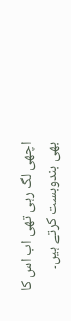اچھی لگ رہی تھی اب اس کا بھی بندوبست کرتے ہیں۔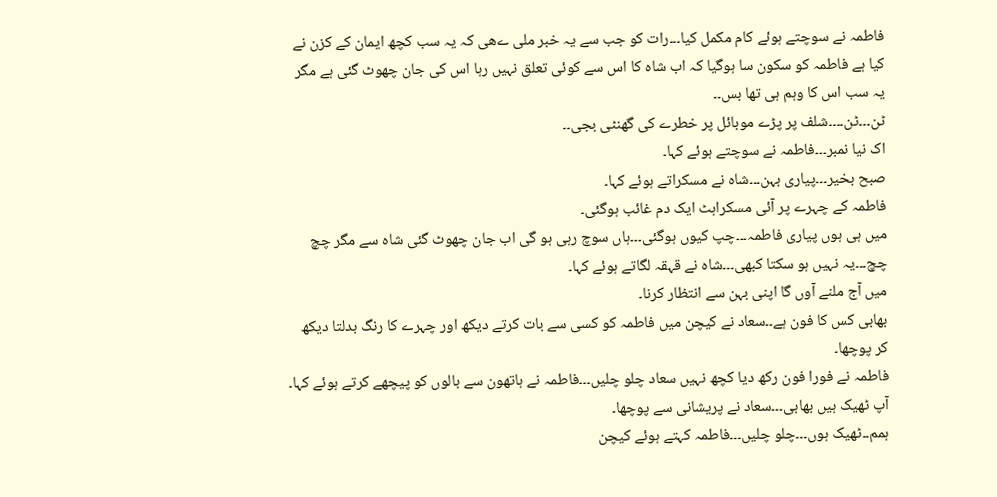فاطمہ نے سوچتے ہوئے کام مکمل کیا۔۔۔رات کو جب سے یہ خبر ملی ےھی کہ یہ سب کچھ ایمان کے کزن نے کیا ہے فاطمہ کو سکون سا ہوگیا کہ اب شاہ کا اس سے کوئی تعلق نہیں رہا اس کی جان چھوٹ گئی ہے مگر یہ سب اس کا وہم ہی تھا بس۔۔
ٹن۔۔۔ٹن۔۔۔۔شلف پر پڑے موبائل پر خطرے کی گھنٹی بجی۔۔
اک نیا نمبر۔۔۔فاطمہ نے سوچتے ہوئے کہا۔
صبح بخیر۔۔۔پیاری بہن۔۔۔شاہ نے مسکراتے ہوئے کہا۔
فاطمہ کے چہرے پر آئی مسکراہٹ ایک دم غائب ہوگئی۔
میں ہی ہوں پیاری فاطمہ۔۔۔چپ کیوں ہوگئی۔۔۔ہاں سوچ رہی ہو گی اب جان چھوٹ گئی شاہ سے مگر چچ چچ۔۔۔یہ نہیں ہو سکتا کبھی۔۔۔شاہ نے قہقہ لگاتے ہوئے کہا۔
میں آج ملنے آوں گا اپنی بہن سے انتظار کرنا۔
بھابی کس کا فون ہے۔۔سعاد نے کیچن میں فاطمہ کو کسی سے بات کرتے دیکھ اور چہرے کا رنگ بدلتا دیکھ کر پوچھا۔
فاطمہ نے فورا فون رکھ دیا کچھ نہیں سعاد چلو چلیں۔۔۔فاطمہ نے ہاتھون سے بالوں کو پیچھے کرتے ہوئے کہا۔
آپ ٹھیک ہیں بھابی۔۔۔سعاد نے پریشانی سے پوچھا۔
ہمم۔۔ٹھیک ہوں۔۔۔چلو چلیں۔۔۔فاطمہ کہتے ہوئے کیچن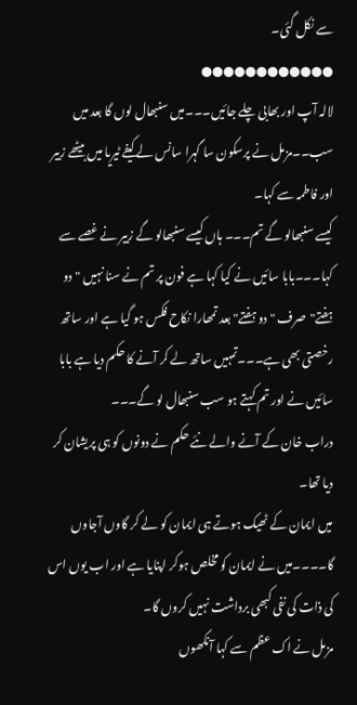سے نکل گئی۔
●●●●●●●●●●●●
لالہ آپ اور بھابی چلے جائیں۔۔۔میں سنبھال لوں گا بعد میں سب۔۔مزمل نے پرسکون سا گہرا سانس لے کیفے ٹیریا میں بیٹھے زبیر اور فاطمہ سے کہا۔
کیسے سنبھالو گے تم۔۔۔ ہاں کیسے سنبھالو گے زبیر نے غصے سے کہا۔۔۔بابا سائیں نے کیا کہا ہے فون پر تم نے سنا نہیں "دو ہفتے"صرف "دو ہفتے" بعد تمھارا نکاح فکس ہو گیا ہے اور ساتھ رخصتی بھی ہے۔۔۔تمہیں ساتھ لے کر آنے کا حکم دیا ہے بابا سائیں نے اور تم کہتے ہو سب سنبھال لو گے۔۔۔
دراب خان کے آنے والے نئے حکم نے دونوں کو ہی پریشان کر دیا تھا۔
میں ایمان کے ٹھیک ہوتے ہی ایمان کو لے کر گاوں آجاوں گا۔۔۔۔میں نے ایمان کو مخلص ہوکر اپنایا ہے اور اب یوں اس کی ذات کی نفی کبھی برداشت نہیں کروں گا۔
مزمل نے اک عظم سے کہا آنکھوں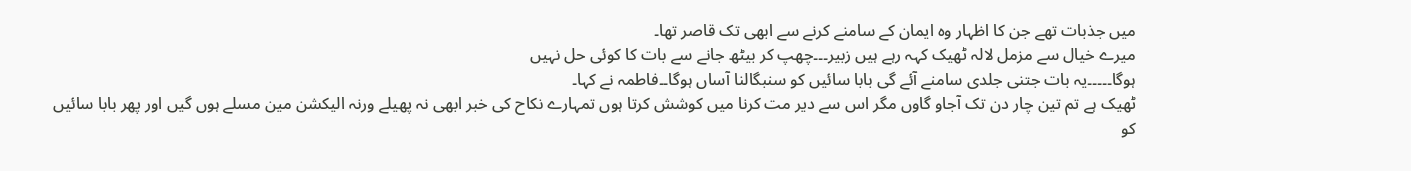میں جذبات تھے جن کا اظہار وہ ایمان کے سامنے کرنے سے ابھی تک قاصر تھا۔
میرے خیال سے مزمل لالہ ٹھیک کہہ رہے ہیں زبیر۔۔۔چھپ کر بیٹھ جانے سے بات کا کوئی حل نہیں
ہوگا۔۔۔۔۔یہ بات جتنی جلدی سامنے آئے گی بابا سائیں کو سنبگالنا آساں ہوگا۔۔فاطمہ نے کہا۔
ٹھیک ہے تم تین چار دن تک آجاو گاوں مگر اس سے دیر مت کرنا میں کوشش کرتا ہوں تمہارے نکاح کی خبر ابھی نہ پھیلے ورنہ الیکشن مین مسلے ہوں گیں اور پھر بابا سائیں کو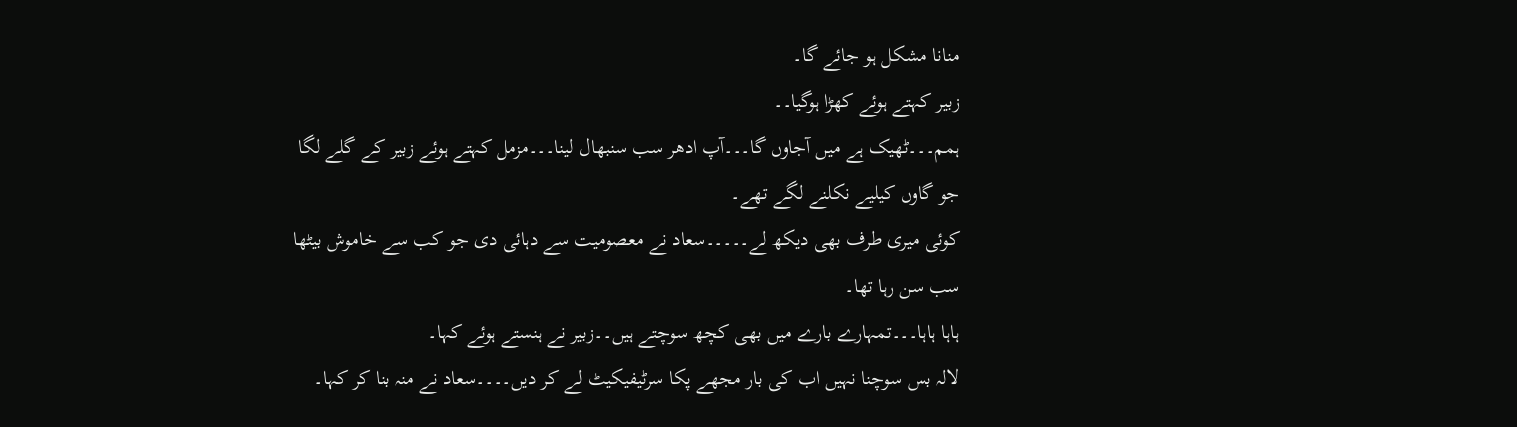منانا مشکل ہو جائے گا۔
زبیر کہتے ہوئے کھڑا ہوگیا۔۔
ہمم۔۔۔ٹھیک ہے میں آجاوں گا۔۔۔آپ ادھر سب سنبھال لینا۔۔۔مزمل کہتے ہوئے زبیر کے گلے لگا جو گاوں کیلیے نکلنے لگے تھے۔
کوئی میری طرف بھی دیکھ لے۔۔۔۔۔سعاد نے معصومیت سے دہائی دی جو کب سے خاموش بیٹھا سب سن رہا تھا۔
ہاہا ہاہا۔۔۔تمہارے بارے میں بھی کچھ سوچتے ہیں۔۔زبیر نے ہنستے ہوئے کہا۔
لالہ بس سوچنا نہیں اب کی بار مجھے پکا سرٹیفیکیٹ لے کر دیں۔۔۔۔سعاد نے منہ بنا کر کہا۔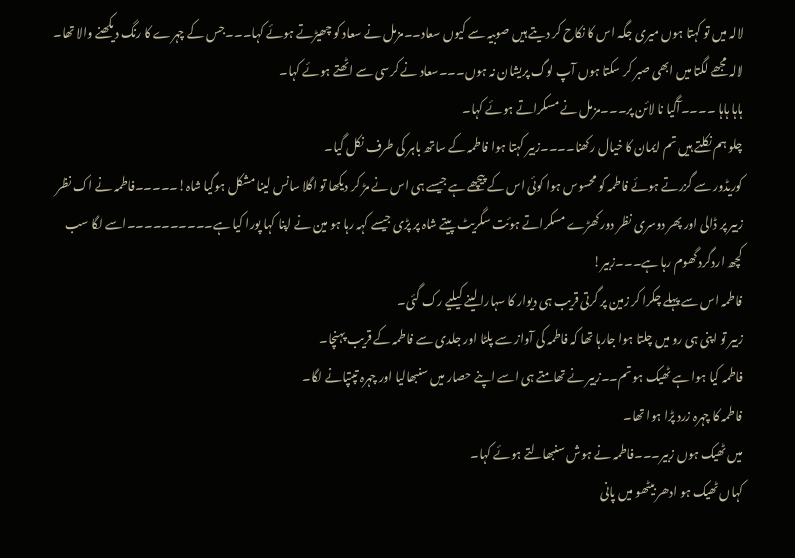لالہ میں تو کہتا ہوں میری جگہ اس کا نکاح کر دیتے ہیں صوبیہ سے کیوں سعاد۔۔مزمل نے سعاد کو چھیڑتے ہوئے کہا۔۔۔جس کے چہرے کا رنگ دیکھنے والا تھا۔
لالہ مجھے لگتا میں ابھی صبر کر سکتا ہوں آپ لوگ پریشان نہ ہوں۔۔۔سعاد نے کرسی سے اٹھتے ہوئے کہا۔
ہاہا ہاہا ۔۔۔۔آگیا نا لائن پر۔۔۔مزمل نے مسکراتے ہوئے کہا۔
چلو ہم نکلتے ہیں تم ایمان کا خیال رکھنا۔۔۔۔زبیر کہتا ہوا فاطمہ کے ساتھ باہر کی طرف نکل گیا۔
کوریڈور سے گزرتے ہوئے فاطمہ کو محسوس ہوا کوئی اس کے پیچھے ہے جیسے ہی اس نے مڑ کر دیکھا تو اگلا سانس لینا مشکل ہوگیا شاہ!۔۔۔۔۔فاطمہ نے اک نظر زبیر پر ڈالی اور پھر دوسری نظر دور کھڑے مسکراتے ہوئت سگریٹ پیتے شاہ پر پڑی جیسے کہہ رہا ہو مین نے اپنا کہا پورا کیا ہے۔۔۔۔۔۔۔۔۔۔اسے لگا سب کچھ اردگرد گھوم رہا ہے۔۔۔زبیر!
فاطمہ اس سے پہلے چکرا کر زمین پر گرتی قریب ہی دیوار کا سہارا لینے کیلیے رک گئی۔
زبیر تو اپنی ہی رو میں چلتا ہوا جارہا تھا کہ فاطمہ کی آواز سے پلٹا اور جلدی سے فاطمہ کے قریب پہنچا۔
فاطمہ کیا ہوا ہے ٹھیک ہو تم۔۔زبیر نے تھامتے ہی اسے اپنے حصار میں سنبھالیا اور چہرہ تپتپانے لگا۔
فاطمہ کا چہرہ زرد پڑا ہوا تھا۔
میں ٹھیک ہوں زبیر۔۔۔فاطمہ نے ہوش سنبھالتے ہوئے کہا۔
کہاں ٹھیک ہو ادھر بیٹھو میں پانی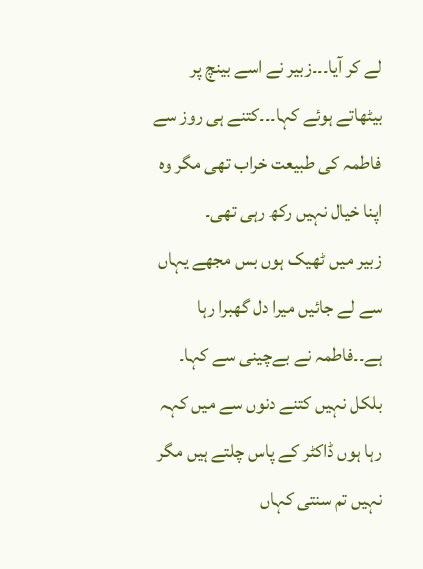لے کر آیا۔۔۔زبیر نے اسے بینچ پر بیٹھاتے ہوئے کہا۔۔۔کتنے ہی روز سے فاطمہ کی طبیعت خراب تھی مگر وہ اپنا خیال نہیں رکھ رہی تھی۔
زبیر میں ٹھیک ہوں بس مجھے یہاں سے لے جائیں میرا دل گھبرا رہا ہے۔۔فاطمہ نے بےچینی سے کہا۔
بلکل نہیں کتنے دنوں سے میں کہہ رہا ہوں ڈاکٹر کے پاس چلتے ہیں مگر نہیں تم سنتی کہاں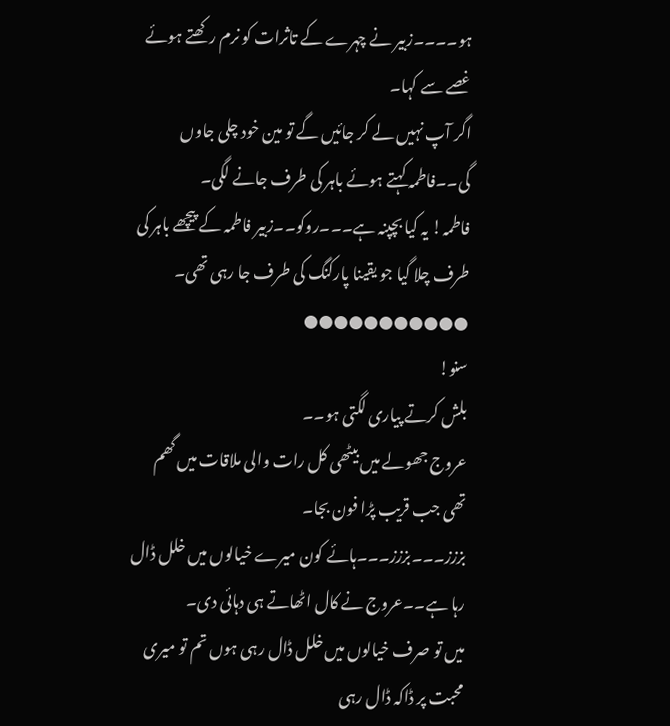ہو۔۔۔۔زبیر نے چہرے کے تاثرات کو نرم رکھتے ہوئے غصے سے کہا۔
اگر آپ نہیں لے کر جائیں گے تو مین خود چلی جاوں گی۔۔فاطمہ کہتے ہوئے باہر کی طرف جانے لگی۔
فاطمہ! یہ کیا بچپنہ ہے۔۔۔روکو۔۔زبیر فاطمہ کے پیچھے باہر کی طرف چلا گیا جو یقینا پارکنگ کی طرف جا رہی تھی۔
●●●●●●●●●●●
سنو!
بلش کرتے پیاری لگتی ہو۔۔
عروج جھولے میں بیٹھی کل رات والی ملاقات میں گھم تھی جب قریب پڑا فون بجا۔
بززز۔۔۔بززز۔۔۔ہائے کون میرے خیالوں میں خلل ڈال رہا ہے۔۔عروج نے کال اٹھاتے ہی دہائی دی۔
میں تو صرف خیالوں میں خلل ڈال رہی ہوں تم تو میری محبت پر ڈاکہ ڈال رہی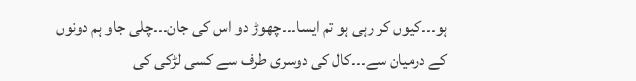ہو۔۔۔کیوں کر رہی ہو تم ایسا۔۔۔چھوڑ دو اس کی جان۔۔۔چلی جاو ہم دونوں کے درمیان سے۔۔۔کال کی دوسری طرف سے کسی لڑکی کی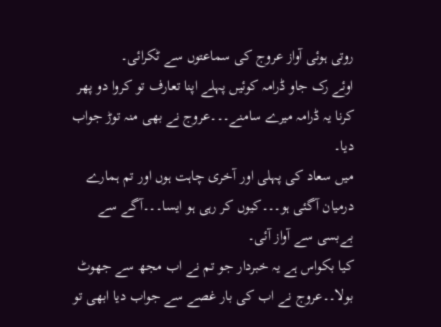روتی ہوئی آواز عروج کی سماعتوں سے ٹکرائی۔
اوئے رک جاو ڈرامہ کوئیں پہلے اپنا تعارف تو کروا دو پھر کرنا یہ ڈرامہ میرے سامنے۔۔۔عروج نے بھی منہ توڑ جواب دیا۔
میں سعاد کی پہلی اور آخری چاہت ہوں اور تم ہمارے درمیان آگئی ہو۔۔۔کیوں کر رہی ہو ایسا۔۔۔آگے سے بےبسی سے آواز آئی۔
کیا بکواس ہے یہ خبردار جو تم نے اب مجھ سے جھوٹ بولا۔۔عروج نے اب کی بار غصے سے جواب دیا ابھی تو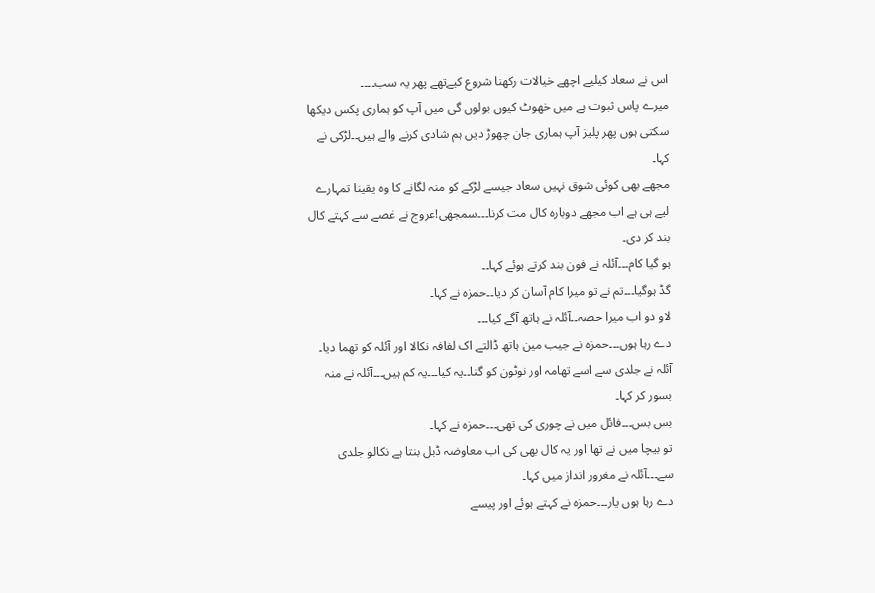اس نے سعاد کیلیے اچھے خیالات رکھنا شروع کیےتھے پھر یہ سب۔۔۔۔
میرے پاس ثبوت ہے میں خھوٹ کیوں بولوں گی میں آپ کو ہماری پکس دیکھا سکتی ہوں پھر پلیز آپ ہماری جان چھوڑ دیں ہم شادی کرنے والے ہیں۔۔لڑکی نے کہا۔
مجھے بھی کوئی شوق نہیں سعاد جیسے لڑکے کو منہ لگانے کا وہ یقینا تمہارے لیے ہی ہے اب مجھے دوبارہ کال مت کرنا۔۔۔سمجھی!عروج نے غصے سے کہتے کال بند کر دی۔
ہو گیا کام۔۔۔آئلہ نے فون بند کرتے ہوئے کہا۔۔
گڈ ہوگیا۔۔۔تم نے تو میرا کام آسان کر دیا۔۔حمزہ نے کہا۔
لاو دو اب میرا حصہ۔۔آئلہ نے ہاتھ آگے کیا۔۔۔
دے رہا ہوں۔۔۔حمزہ نے جیب مین ہاتھ ڈالتے اک لفافہ نکالا اور آئلہ کو تھما دیا۔
آئلہ نے جلدی سے اسے تھامہ اور نوٹون کو گنا۔۔یہ کیا۔۔۔یہ کم ہیں۔۔۔آئلہ نے منہ بسور کر کہا۔
بس بس۔۔۔فائل میں نے چوری کی تھی۔۔۔حمزہ نے کہا۔
تو بیچا میں نے تھا اور یہ کال بھی کی اب معاوضہ ڈبل بنتا ہے نکالو جلدی سے۔۔۔آئلہ نے مغرور انداز میں کہا۔
دے رہا ہوں یار۔۔۔حمزہ نے کہتے ہوئے اور پیسے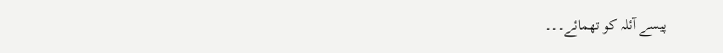پیسے آئلہ کو تھمائے۔۔۔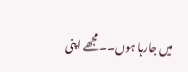میں جارہا ہوں۔۔مجھے اپنی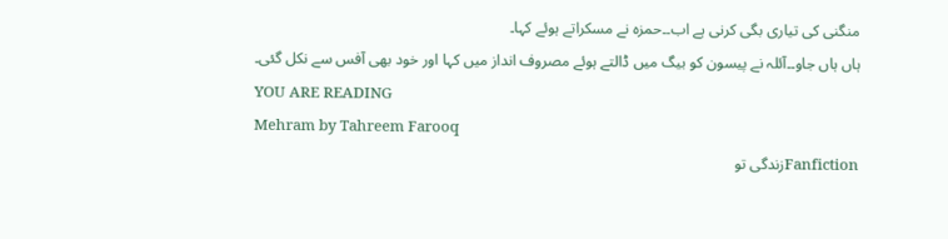منگنی کی تیاری بگی کرنی ہے اب۔۔حمزہ نے مسکراتے ہوئے کہا۔
ہاں ہاں جاو۔۔آئلہ نے پیسون کو بیگ میں ڈالتے ہوئے مصروف انداز میں کہا اور خود بھی آفس سے نکل گئی۔
YOU ARE READING
Mehram by Tahreem Farooq
Fanfictionزندگی تو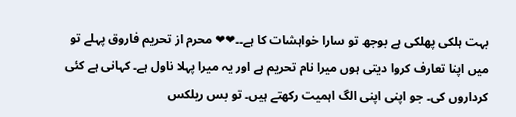بہت ہلکی پھلکی ہے بوجھ تو سارا خواہشات کا ہے۔۔❤❤ محرم از تحریم فاروق پہلے تو میں اپنا تعارف کروا دیتی ہوں میرا نام تحریم ہے اور یہ میرا پہلا ناول ہے۔ کہانی ہے کئی کرداروں کی۔ جو اپنی اپنی الگ اہمیت رکھتے ہیں۔ تو بس ریلکس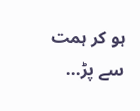ہو کر ہمت سے پڑ...